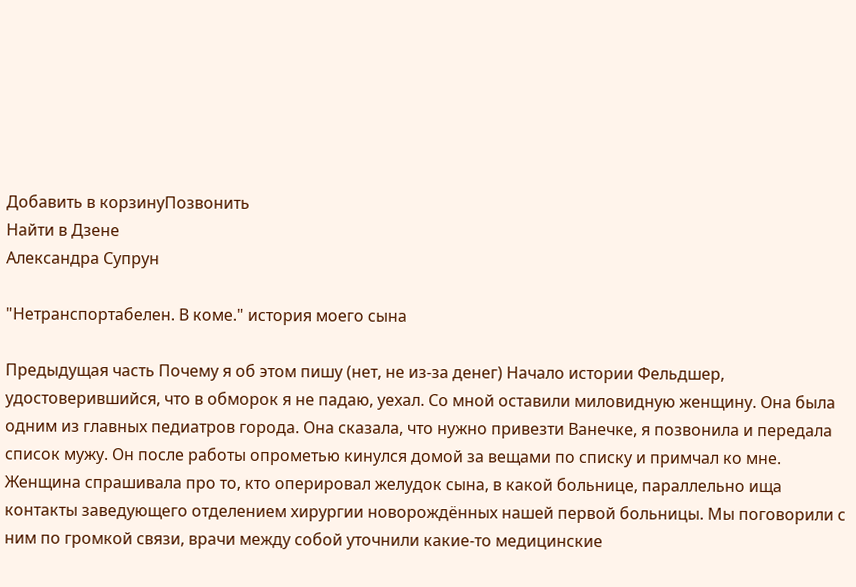Добавить в корзинуПозвонить
Найти в Дзене
Александра Супрун

"Нетранспортабелен. В коме." история моего сына

Предыдущая часть Почему я об этом пишу (нет, не из-за денег) Начало истории Фельдшер, удостоверившийся, что в обморок я не падаю, уехал. Со мной оставили миловидную женщину. Она была одним из главных педиатров города. Она сказала, что нужно привезти Ванечке, я позвонила и передала список мужу. Он после работы опрометью кинулся домой за вещами по списку и примчал ко мне. Женщина спрашивала про то, кто оперировал желудок сына, в какой больнице, параллельно ища контакты заведующего отделением хирургии новорождённых нашей первой больницы. Мы поговорили с ним по громкой связи, врачи между собой уточнили какие-то медицинские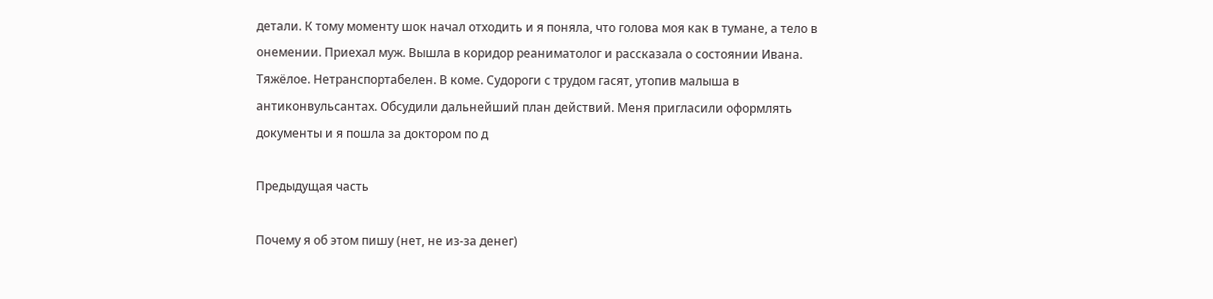детали. К тому моменту шок начал отходить и я поняла, что голова моя как в тумане, а тело в онемении. Приехал муж. Вышла в коридор реаниматолог и рассказала о состоянии Ивана. Тяжёлое. Нетранспортабелен. В коме. Судороги с трудом гасят, утопив малыша в антиконвульсантах. Обсудили дальнейший план действий. Меня пригласили оформлять документы и я пошла за доктором по д

Предыдущая часть

Почему я об этом пишу (нет, не из-за денег)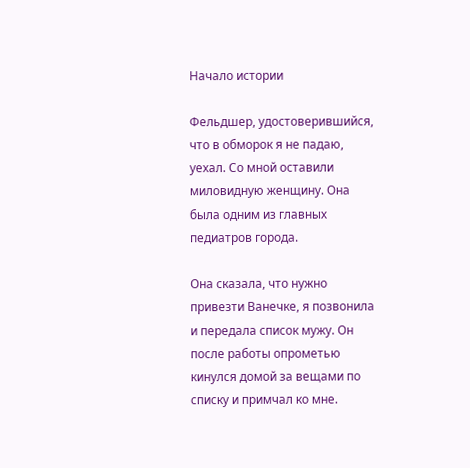Начало истории

Фельдшер, удостоверившийся, что в обморок я не падаю, уехал. Со мной оставили миловидную женщину. Она была одним из главных педиатров города.

Она сказала, что нужно привезти Ванечке, я позвонила и передала список мужу. Он после работы опрометью кинулся домой за вещами по списку и примчал ко мне.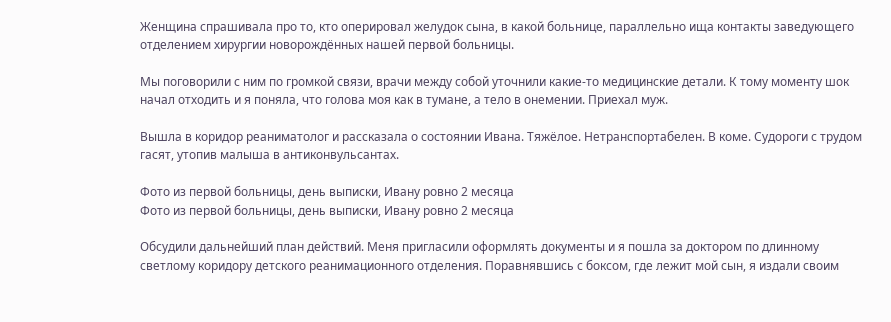Женщина спрашивала про то, кто оперировал желудок сына, в какой больнице, параллельно ища контакты заведующего отделением хирургии новорождённых нашей первой больницы.

Мы поговорили с ним по громкой связи, врачи между собой уточнили какие-то медицинские детали. К тому моменту шок начал отходить и я поняла, что голова моя как в тумане, а тело в онемении. Приехал муж.

Вышла в коридор реаниматолог и рассказала о состоянии Ивана. Тяжёлое. Нетранспортабелен. В коме. Судороги с трудом гасят, утопив малыша в антиконвульсантах.

Фото из первой больницы, день выписки, Ивану ровно 2 месяца
Фото из первой больницы, день выписки, Ивану ровно 2 месяца

Обсудили дальнейший план действий. Меня пригласили оформлять документы и я пошла за доктором по длинному светлому коридору детского реанимационного отделения. Поравнявшись с боксом, где лежит мой сын, я издали своим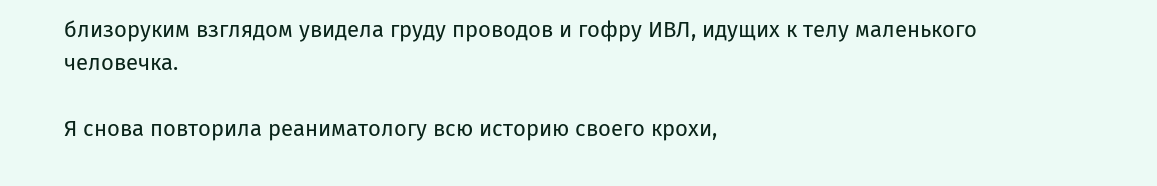близоруким взглядом увидела груду проводов и гофру ИВЛ, идущих к телу маленького человечка.

Я снова повторила реаниматологу всю историю своего крохи,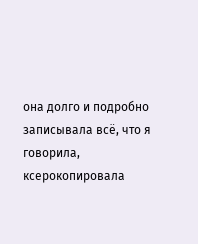она долго и подробно записывала всё, что я говорила, ксерокопировала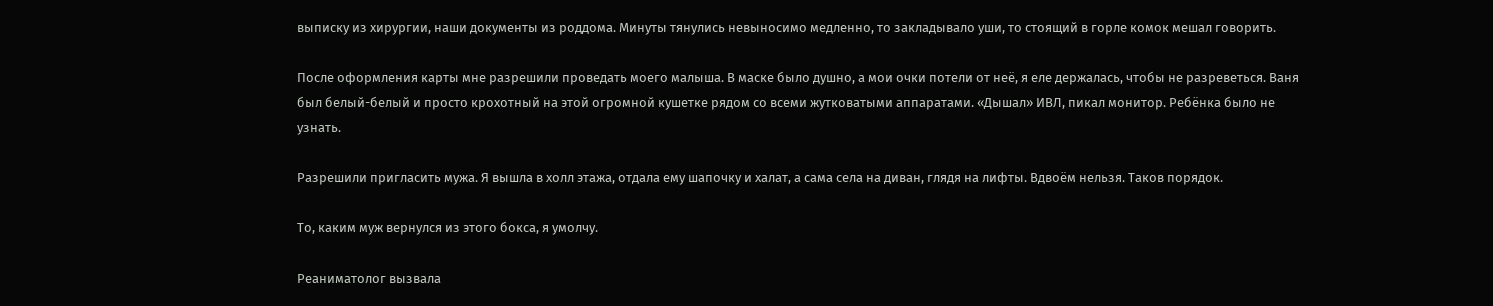выписку из хирургии, наши документы из роддома. Минуты тянулись невыносимо медленно, то закладывало уши, то стоящий в горле комок мешал говорить.

После оформления карты мне разрешили проведать моего малыша. В маске было душно, а мои очки потели от неё, я еле держалась, чтобы не разреветься. Ваня был белый-белый и просто крохотный на этой огромной кушетке рядом со всеми жутковатыми аппаратами. «Дышал» ИВЛ, пикал монитор. Ребёнка было не узнать.

Разрешили пригласить мужа. Я вышла в холл этажа, отдала ему шапочку и халат, а сама села на диван, глядя на лифты. Вдвоём нельзя. Таков порядок.

То, каким муж вернулся из этого бокса, я умолчу.

Реаниматолог вызвала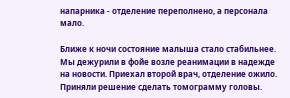напарника - отделение переполнено, а персонала мало.

Ближе к ночи состояние малыша стало стабильнее. Мы дежурили в фойе возле реанимации в надежде на новости. Приехал второй врач, отделение ожило. Приняли решение сделать томограмму головы.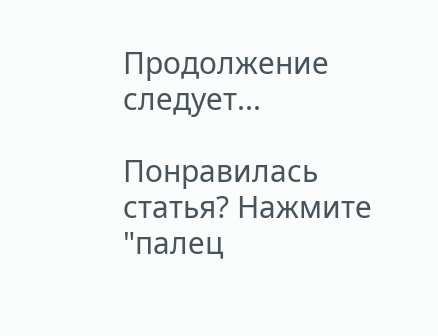Продолжение следует...

Понравилась статья? Нажмите "палец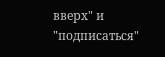вверх" и "подписаться"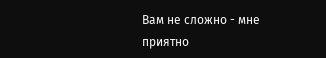Вам не сложно - мне приятно